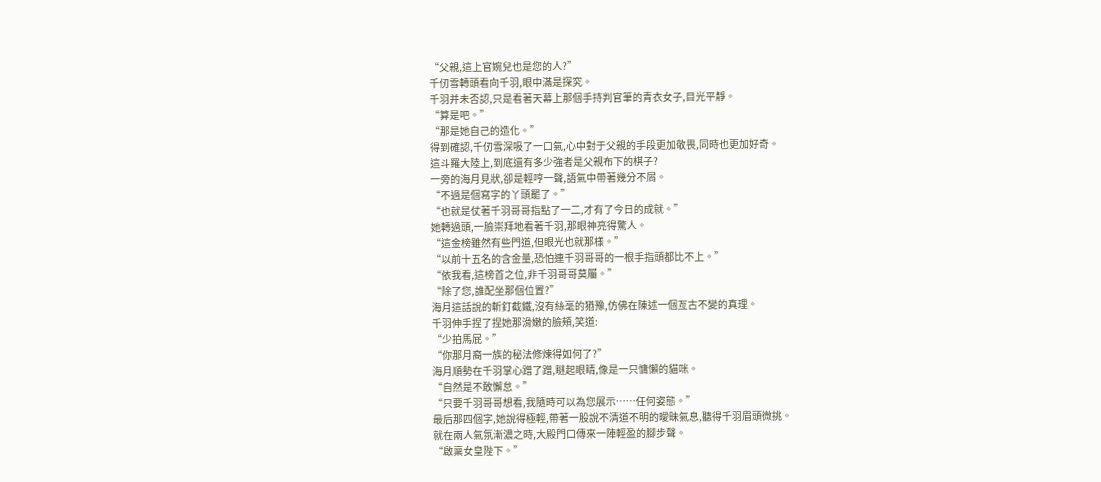“父親,這上官婉兒也是您的人?”
千仞雪轉頭看向千羽,眼中滿是探究。
千羽并未否認,只是看著天幕上那個手持判官筆的青衣女子,目光平靜。
“算是吧。”
“那是她自己的造化。”
得到確認,千仞雪深吸了一口氣,心中對于父親的手段更加敬畏,同時也更加好奇。
這斗羅大陸上,到底還有多少強者是父親布下的棋子?
一旁的海月見狀,卻是輕哼一聲,語氣中帶著幾分不屑。
“不過是個寫字的丫頭罷了。”
“也就是仗著千羽哥哥指點了一二,才有了今日的成就。”
她轉過頭,一臉崇拜地看著千羽,那眼神亮得驚人。
“這金榜雖然有些門道,但眼光也就那樣。”
“以前十五名的含金量,恐怕連千羽哥哥的一根手指頭都比不上。”
“依我看,這榜首之位,非千羽哥哥莫屬。”
“除了您,誰配坐那個位置?”
海月這話說的斬釘截鐵,沒有絲毫的猶豫,仿佛在陳述一個亙古不變的真理。
千羽伸手捏了捏她那滑嫩的臉頰,笑道:
“少拍馬屁。”
“你那月裔一族的秘法修煉得如何了?”
海月順勢在千羽掌心蹭了蹭,瞇起眼睛,像是一只慵懶的貓咪。
“自然是不敢懈怠。”
“只要千羽哥哥想看,我隨時可以為您展示……任何姿態。”
最后那四個字,她說得極輕,帶著一股說不清道不明的曖昧氣息,聽得千羽眉頭微挑。
就在兩人氣氛漸濃之時,大殿門口傳來一陣輕盈的腳步聲。
“啟稟女皇陛下。”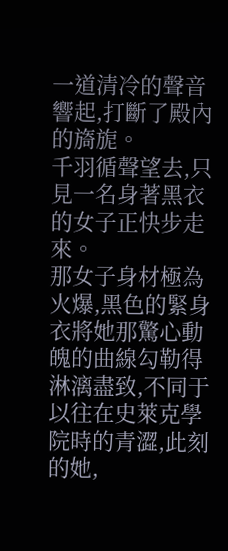一道清冷的聲音響起,打斷了殿內的旖旎。
千羽循聲望去,只見一名身著黑衣的女子正快步走來。
那女子身材極為火爆,黑色的緊身衣將她那驚心動魄的曲線勾勒得淋漓盡致,不同于以往在史萊克學院時的青澀,此刻的她,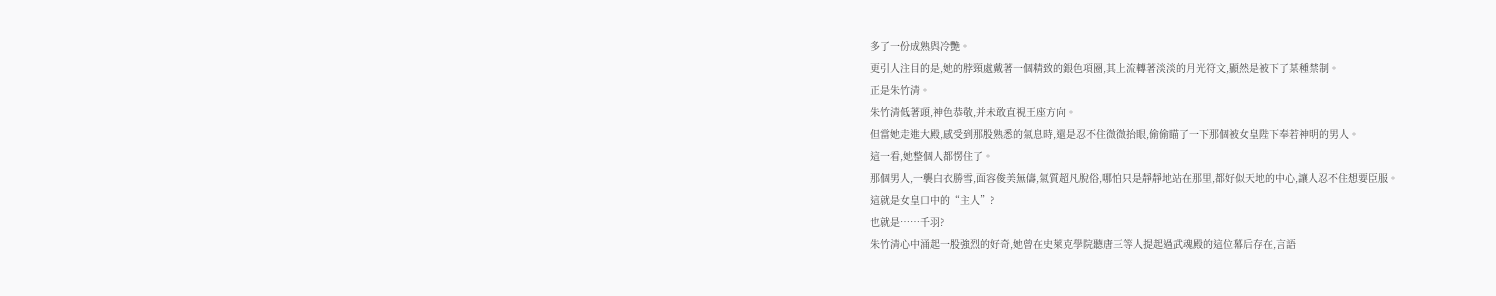多了一份成熟與冷艷。
更引人注目的是,她的脖頸處戴著一個精致的銀色項圈,其上流轉著淡淡的月光符文,顯然是被下了某種禁制。
正是朱竹清。
朱竹清低著頭,神色恭敬,并未敢直視王座方向。
但當她走進大殿,感受到那股熟悉的氣息時,還是忍不住微微抬眼,偷偷瞄了一下那個被女皇陛下奉若神明的男人。
這一看,她整個人都愣住了。
那個男人,一襲白衣勝雪,面容俊美無儔,氣質超凡脫俗,哪怕只是靜靜地站在那里,都好似天地的中心,讓人忍不住想要臣服。
這就是女皇口中的“主人”?
也就是……千羽?
朱竹清心中涌起一股強烈的好奇,她曾在史萊克學院聽唐三等人提起過武魂殿的這位幕后存在,言語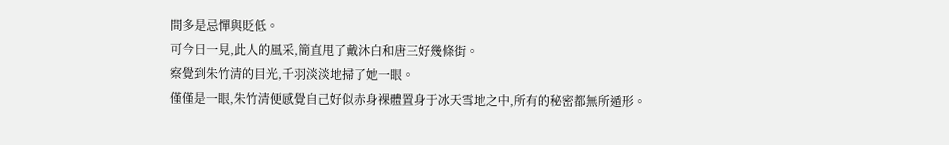間多是忌憚與貶低。
可今日一見,此人的風采,簡直甩了戴沐白和唐三好幾條街。
察覺到朱竹清的目光,千羽淡淡地掃了她一眼。
僅僅是一眼,朱竹清便感覺自己好似赤身裸體置身于冰天雪地之中,所有的秘密都無所遁形。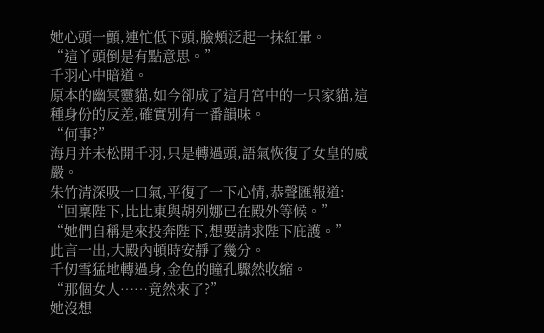她心頭一顫,連忙低下頭,臉頰泛起一抹紅暈。
“這丫頭倒是有點意思。”
千羽心中暗道。
原本的幽冥靈貓,如今卻成了這月宮中的一只家貓,這種身份的反差,確實別有一番韻味。
“何事?”
海月并未松開千羽,只是轉過頭,語氣恢復了女皇的威嚴。
朱竹清深吸一口氣,平復了一下心情,恭聲匯報道:
“回稟陛下,比比東與胡列娜已在殿外等候。”
“她們自稱是來投奔陛下,想要請求陛下庇護。”
此言一出,大殿內頓時安靜了幾分。
千仞雪猛地轉過身,金色的瞳孔驟然收縮。
“那個女人……竟然來了?”
她沒想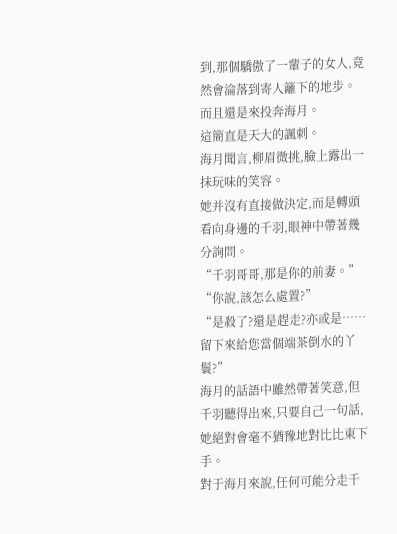到,那個驕傲了一輩子的女人,竟然會淪落到寄人籬下的地步。
而且還是來投奔海月。
這簡直是天大的諷刺。
海月聞言,柳眉微挑,臉上露出一抹玩味的笑容。
她并沒有直接做決定,而是轉頭看向身邊的千羽,眼神中帶著幾分詢問。
“千羽哥哥,那是你的前妻。”
“你說,該怎么處置?”
“是殺了?還是趕走?亦或是……留下來給您當個端茶倒水的丫鬟?”
海月的話語中雖然帶著笑意,但千羽聽得出來,只要自己一句話,她絕對會毫不猶豫地對比比東下手。
對于海月來說,任何可能分走千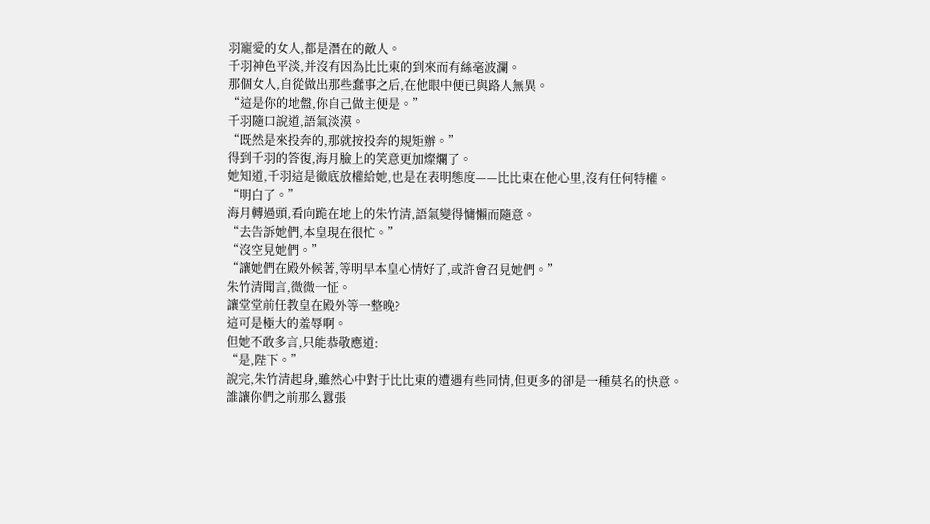羽寵愛的女人,都是潛在的敵人。
千羽神色平淡,并沒有因為比比東的到來而有絲毫波瀾。
那個女人,自從做出那些蠢事之后,在他眼中便已與路人無異。
“這是你的地盤,你自己做主便是。”
千羽隨口說道,語氣淡漠。
“既然是來投奔的,那就按投奔的規矩辦。”
得到千羽的答復,海月臉上的笑意更加燦爛了。
她知道,千羽這是徹底放權給她,也是在表明態度——比比東在他心里,沒有任何特權。
“明白了。”
海月轉過頭,看向跪在地上的朱竹清,語氣變得慵懶而隨意。
“去告訴她們,本皇現在很忙。”
“沒空見她們。”
“讓她們在殿外候著,等明早本皇心情好了,或許會召見她們。”
朱竹清聞言,微微一怔。
讓堂堂前任教皇在殿外等一整晚?
這可是極大的羞辱啊。
但她不敢多言,只能恭敬應道:
“是,陛下。”
說完,朱竹清起身,雖然心中對于比比東的遭遇有些同情,但更多的卻是一種莫名的快意。
誰讓你們之前那么囂張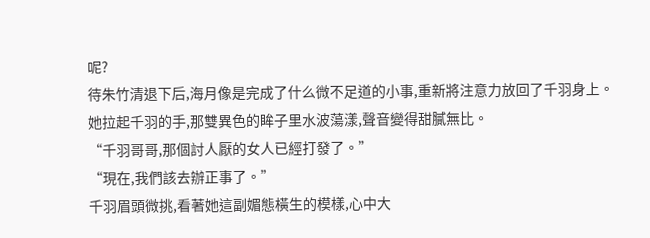呢?
待朱竹清退下后,海月像是完成了什么微不足道的小事,重新將注意力放回了千羽身上。
她拉起千羽的手,那雙異色的眸子里水波蕩漾,聲音變得甜膩無比。
“千羽哥哥,那個討人厭的女人已經打發了。”
“現在,我們該去辦正事了。”
千羽眉頭微挑,看著她這副媚態橫生的模樣,心中大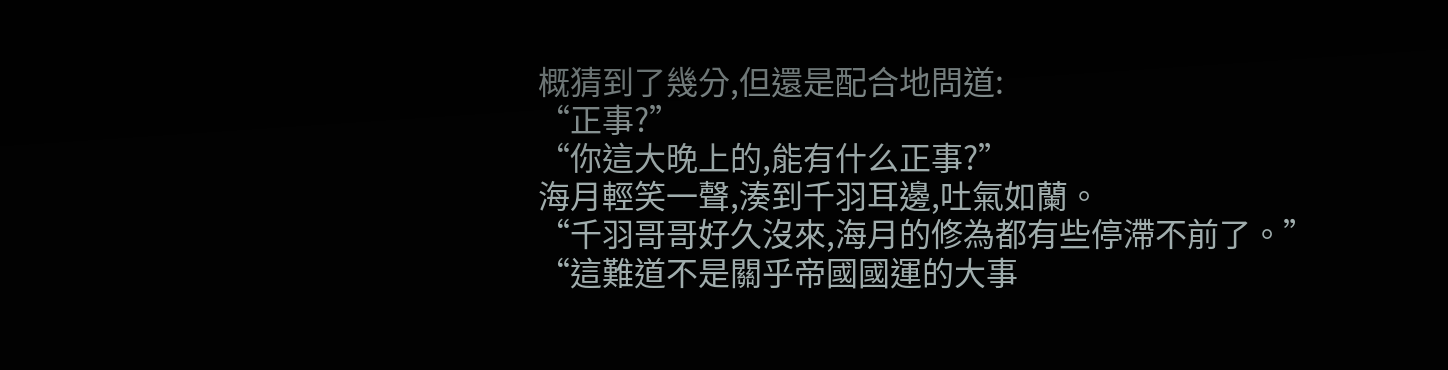概猜到了幾分,但還是配合地問道:
“正事?”
“你這大晚上的,能有什么正事?”
海月輕笑一聲,湊到千羽耳邊,吐氣如蘭。
“千羽哥哥好久沒來,海月的修為都有些停滯不前了。”
“這難道不是關乎帝國國運的大事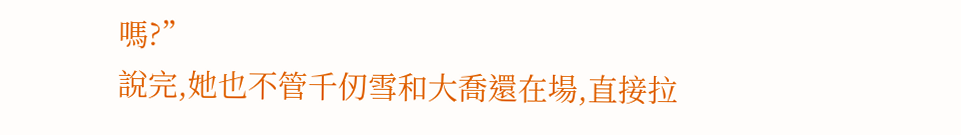嗎?”
說完,她也不管千仞雪和大喬還在場,直接拉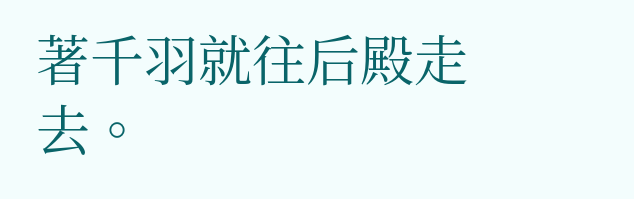著千羽就往后殿走去。